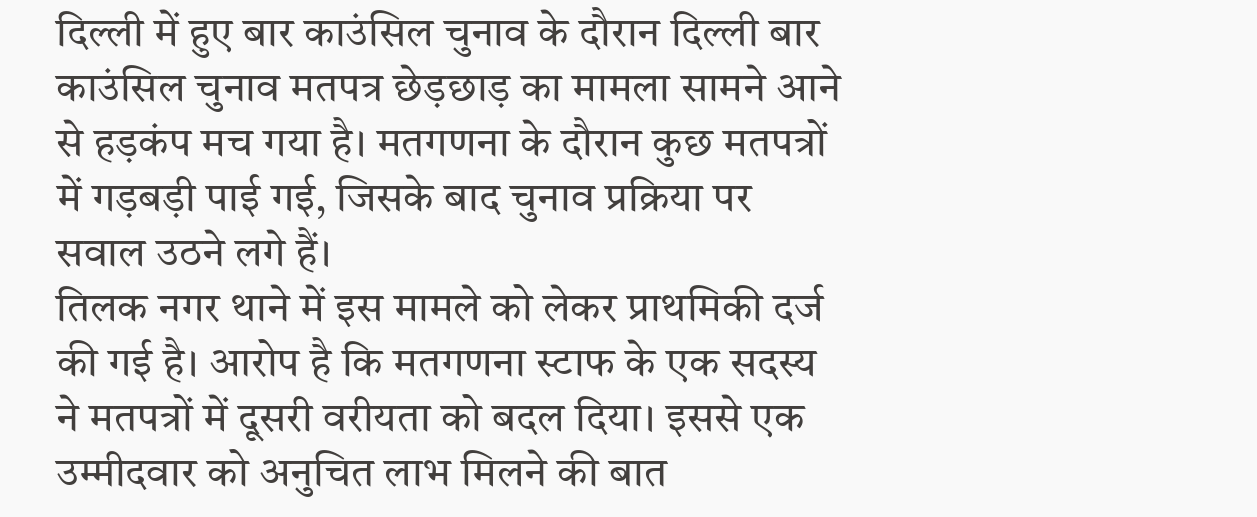दिल्ली में हुए बार काउंसिल चुनाव के दौरान दिल्ली बार काउंसिल चुनाव मतपत्र छेड़छाड़ का मामला सामने आने से हड़कंप मच गया है। मतगणना के दौरान कुछ मतपत्रों में गड़बड़ी पाई गई, जिसके बाद चुनाव प्रक्रिया पर सवाल उठने लगे हैं।
तिलक नगर थाने में इस मामले को लेकर प्राथमिकी दर्ज की गई है। आरोप है कि मतगणना स्टाफ के एक सदस्य ने मतपत्रों में दूसरी वरीयता को बदल दिया। इससे एक उम्मीदवार को अनुचित लाभ मिलने की बात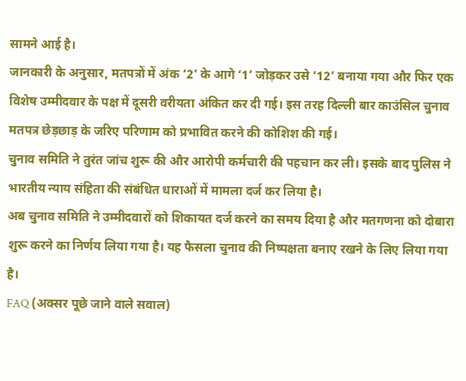सामने आई है।
जानकारी के अनुसार, मतपत्रों में अंक ‘2’ के आगे ‘1’ जोड़कर उसे ‘12’ बनाया गया और फिर एक विशेष उम्मीदवार के पक्ष में दूसरी वरीयता अंकित कर दी गई। इस तरह दिल्ली बार काउंसिल चुनाव मतपत्र छेड़छाड़ के जरिए परिणाम को प्रभावित करने की कोशिश की गई।
चुनाव समिति ने तुरंत जांच शुरू की और आरोपी कर्मचारी की पहचान कर ली। इसके बाद पुलिस ने भारतीय न्याय संहिता की संबंधित धाराओं में मामला दर्ज कर लिया है।
अब चुनाव समिति ने उम्मीदवारों को शिकायत दर्ज करने का समय दिया है और मतगणना को दोबारा शुरू करने का निर्णय लिया गया है। यह फैसला चुनाव की निष्पक्षता बनाए रखने के लिए लिया गया है।
FAQ (अक्सर पूछे जाने वाले सवाल)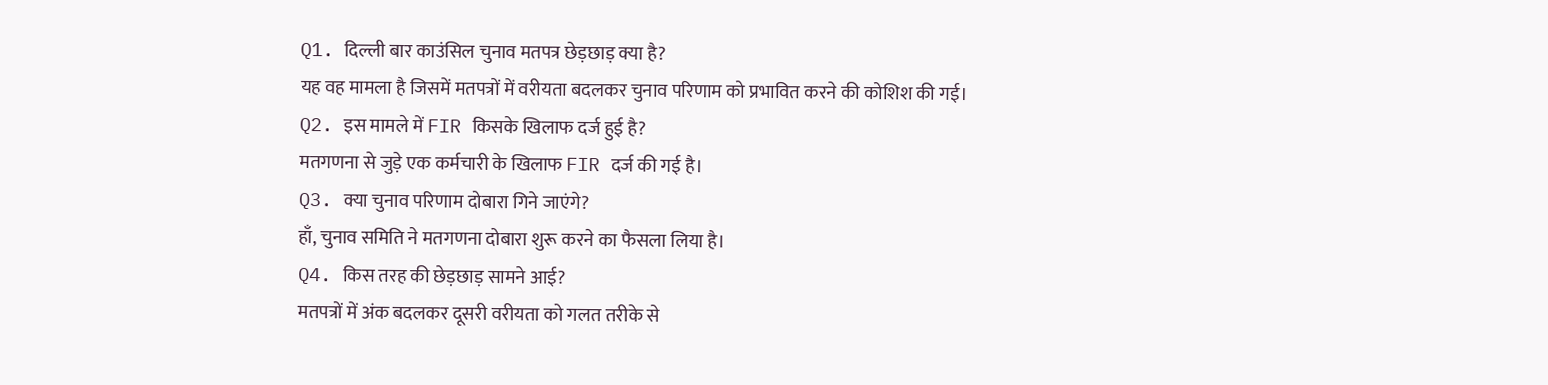Q1. दिल्ली बार काउंसिल चुनाव मतपत्र छेड़छाड़ क्या है?
यह वह मामला है जिसमें मतपत्रों में वरीयता बदलकर चुनाव परिणाम को प्रभावित करने की कोशिश की गई।
Q2. इस मामले में FIR किसके खिलाफ दर्ज हुई है?
मतगणना से जुड़े एक कर्मचारी के खिलाफ FIR दर्ज की गई है।
Q3. क्या चुनाव परिणाम दोबारा गिने जाएंगे?
हाँ, चुनाव समिति ने मतगणना दोबारा शुरू करने का फैसला लिया है।
Q4. किस तरह की छेड़छाड़ सामने आई?
मतपत्रों में अंक बदलकर दूसरी वरीयता को गलत तरीके से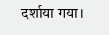दर्शाया गया।